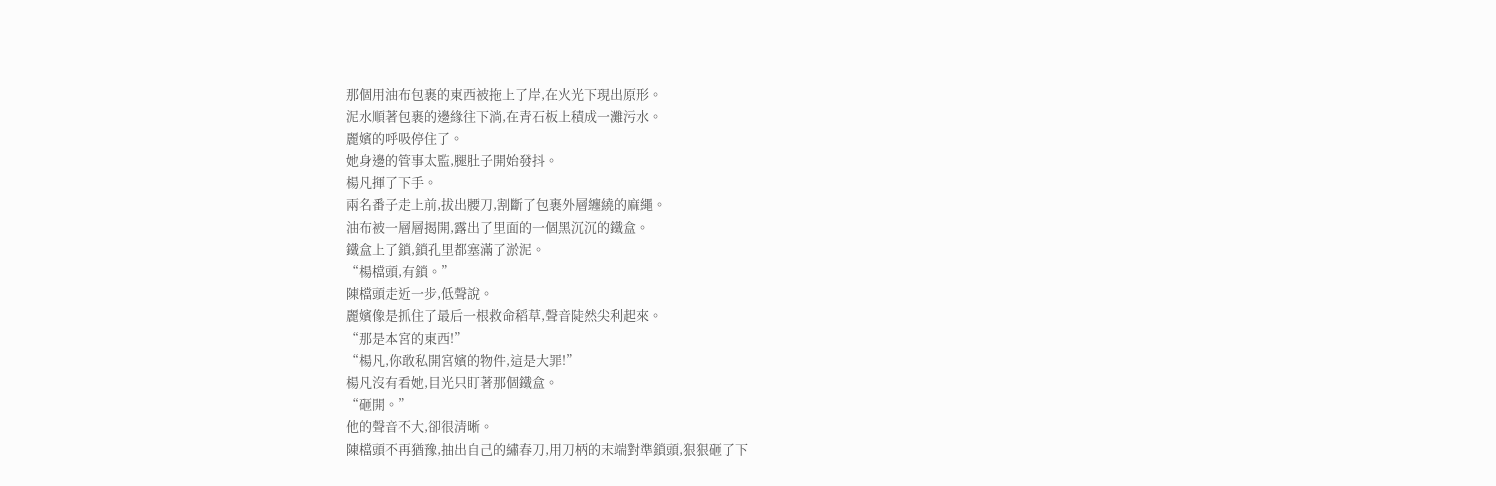那個用油布包裹的東西被拖上了岸,在火光下現出原形。
泥水順著包裹的邊緣往下淌,在青石板上積成一灘污水。
麗嬪的呼吸停住了。
她身邊的管事太監,腿肚子開始發抖。
楊凡揮了下手。
兩名番子走上前,拔出腰刀,割斷了包裹外層纏繞的麻繩。
油布被一層層揭開,露出了里面的一個黑沉沉的鐵盒。
鐵盒上了鎖,鎖孔里都塞滿了淤泥。
“楊檔頭,有鎖。”
陳檔頭走近一步,低聲說。
麗嬪像是抓住了最后一根救命稻草,聲音陡然尖利起來。
“那是本宮的東西!”
“楊凡,你敢私開宮嬪的物件,這是大罪!”
楊凡沒有看她,目光只盯著那個鐵盒。
“砸開。”
他的聲音不大,卻很清晰。
陳檔頭不再猶豫,抽出自己的繡春刀,用刀柄的末端對準鎖頭,狠狠砸了下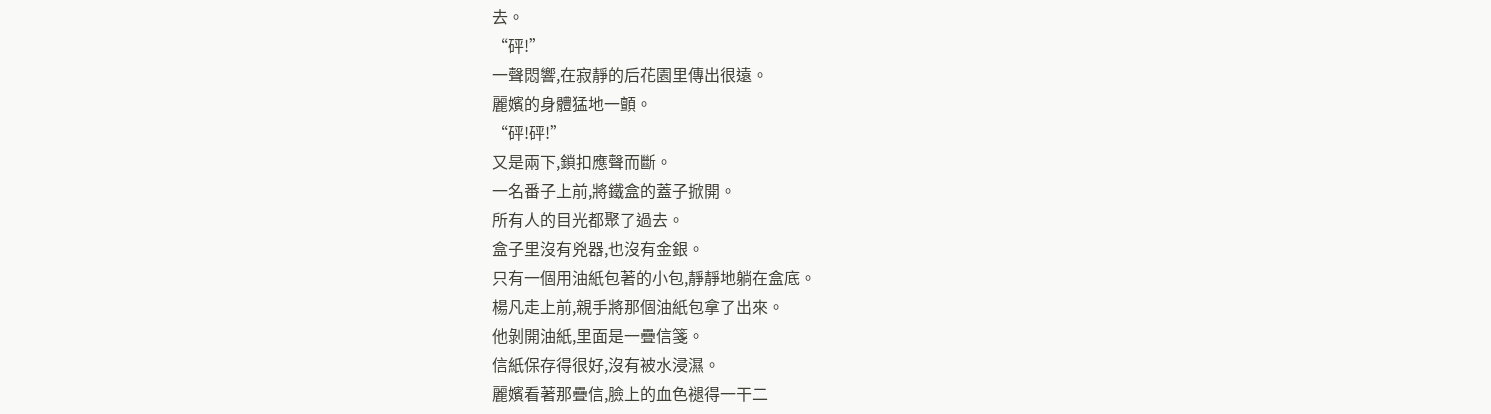去。
“砰!”
一聲悶響,在寂靜的后花園里傳出很遠。
麗嬪的身體猛地一顫。
“砰!砰!”
又是兩下,鎖扣應聲而斷。
一名番子上前,將鐵盒的蓋子掀開。
所有人的目光都聚了過去。
盒子里沒有兇器,也沒有金銀。
只有一個用油紙包著的小包,靜靜地躺在盒底。
楊凡走上前,親手將那個油紙包拿了出來。
他剝開油紙,里面是一疊信箋。
信紙保存得很好,沒有被水浸濕。
麗嬪看著那疊信,臉上的血色褪得一干二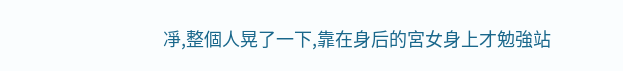凈,整個人晃了一下,靠在身后的宮女身上才勉強站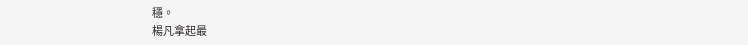穩。
楊凡拿起最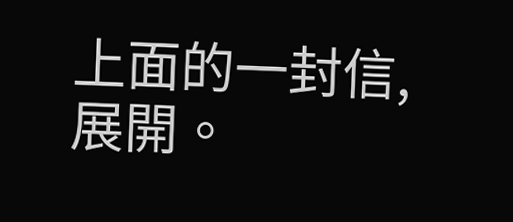上面的一封信,展開。